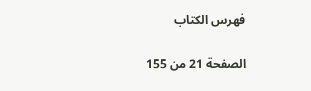فهرس الكتاب

الصفحة 21 من 155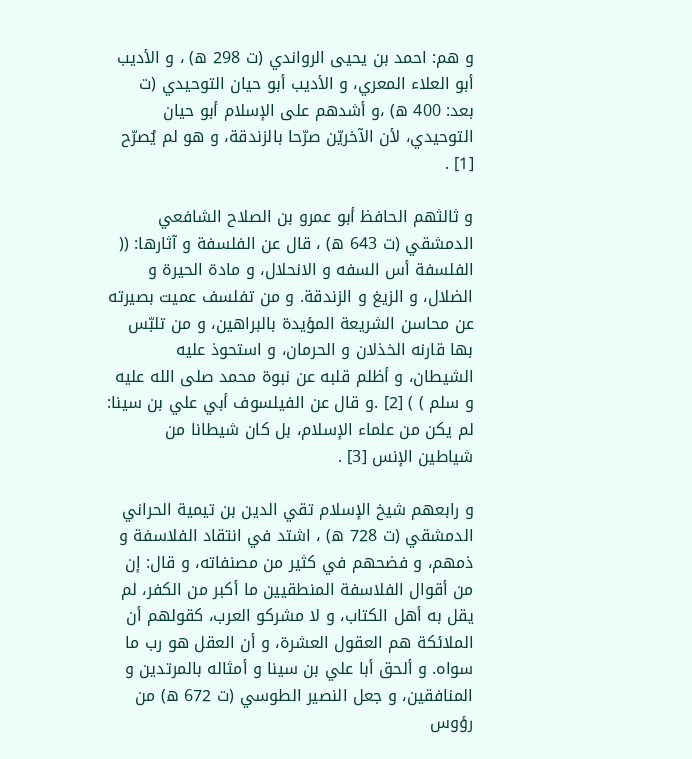و هم: احمد بن يحيى الرواندي (ت 298 ه) ، و الأديب أبو العلاء المعري، و الأديب أبو حيان التوحيدي (ت بعد: 400 ه) ،و أشدهم على الإسلام أبو حيان التوحيدي، لأن الآخريّن صرّحا بالزندقة، و هو لم يُصرّح [1] .

و ثالثهم الحافظ أبو عمرو بن الصلاح الشافعي الدمشقي (ت 643 ه) ، قال عن الفلسفة و آثارها: (( الفلسفة أس السفه و الانحلال، و مادة الحيرة و الضلال، و الزيغ و الزندقة. و من تفلسف عميت بصيرته عن محاسن الشريعة المؤيدة بالبراهين، و من تلبّس بها قارنه الخذلان و الحرمان، و استحوذ عليه الشيطان، و أظلم قلبه عن نبوة محمد صلى الله عليه و سلم ) ) [2] .و قال عن الفيلسوف أبي علي بن سينا: لم يكن من علماء الإسلام، بل كان شيطانا من شياطين الإنس [3] .

و رابعهم شيخ الإسلام تقي الدين بن تيمية الحراني الدمشقي (ت 728 ه) ، اشتد في انتقاد الفلاسفة و ذمهم، و فضحهم في كثير من مصنفاته، و قال: إن من أقوال الفلاسفة المنطقيين ما أكبر من الكفر، لم يقل به أهل الكتاب، و لا مشركو العرب، كقولهم أن الملائكة هم العقول العشرة، و أن العقل هو رب ما سواه. و ألحق أبا علي بن سينا و أمثاله بالمرتدين و المنافقين، و جعل النصير الطوسي (ت 672 ه) من رؤوس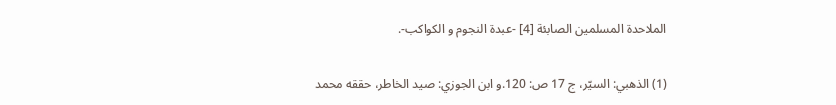الملاحدة المسلمين الصابئة [4] -عبدة النجوم و الكواكب-.

(1) الذهبي: السيّر، ج 17 ص: 120.و ابن الجوزي: صيد الخاطر، حققه محمد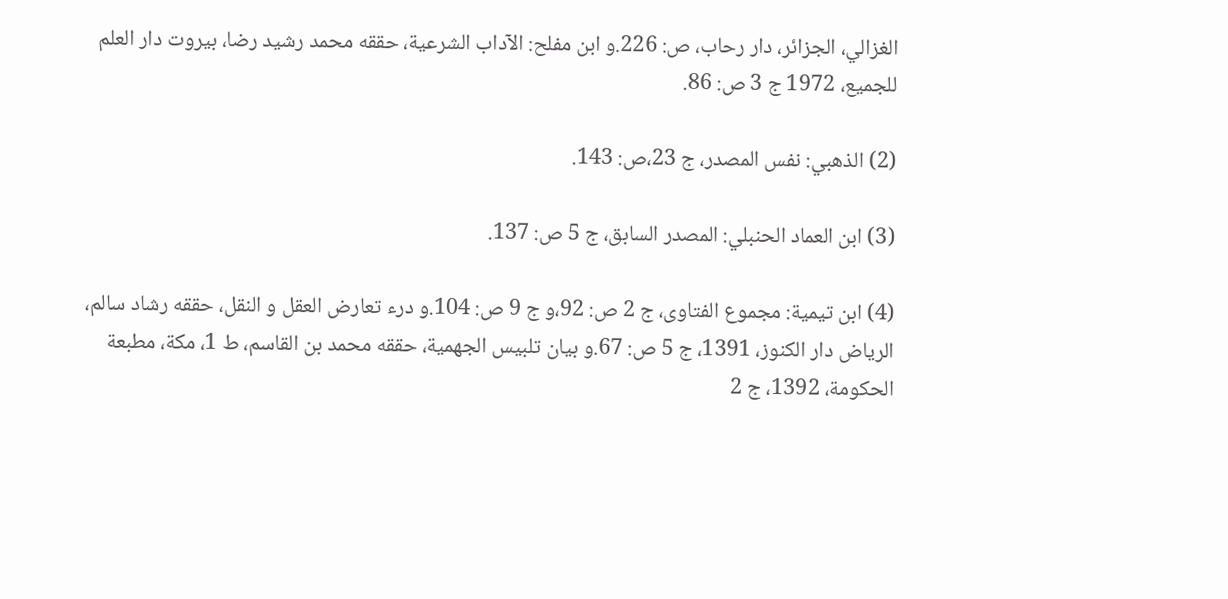الغزالي، الجزائر، دار رحاب، ص: 226.و ابن مفلح: الآداب الشرعية، حققه محمد رشيد رضا، بيروت دار العلم للجميع، 1972 ج 3 ص: 86.

(2) الذهبي: نفس المصدر، ج 23،ص: 143.

(3) ابن العماد الحنبلي: المصدر السابق، ج 5 ص: 137.

(4) ابن تيمية: مجموع الفتاوى، ج 2 ص: 92،و ج 9 ص: 104.و درء تعارض العقل و النقل، حققه رشاد سالم، الرياض دار الكنوز، 1391، ج 5 ص: 67.و بيان تلبيس الجهمية، حققه محمد بن القاسم، ط 1، مكة، مطبعة الحكومة، 1392، ج 2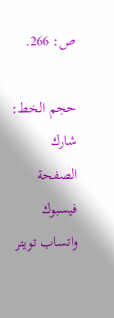ص: 266.

حجم الخط:
شارك الصفحة
فيسبوك واتساب تويتر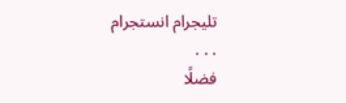تليجرام انستجرام
. . .
فضلًا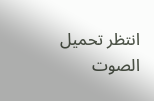انتظر تحميل الصوت